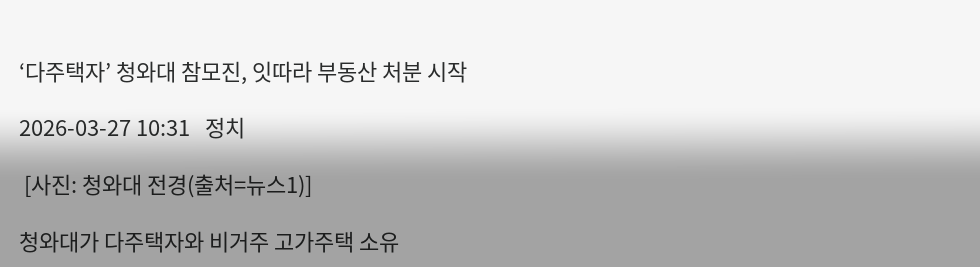‘다주택자’ 청와대 참모진, 잇따라 부동산 처분 시작

2026-03-27 10:31   정치

 [사진: 청와대 전경(출처=뉴스1)]

청와대가 다주택자와 비거주 고가주택 소유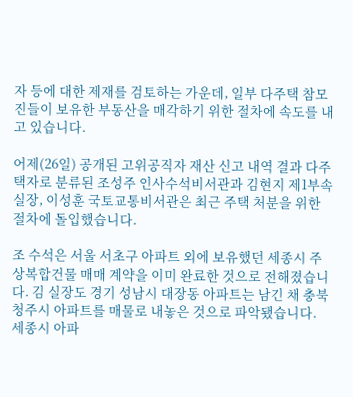자 등에 대한 제재를 검토하는 가운데, 일부 다주택 참모진들이 보유한 부동산을 매각하기 위한 절차에 속도를 내고 있습니다.

어제(26일) 공개된 고위공직자 재산 신고 내역 결과 다주택자로 분류된 조성주 인사수석비서관과 김현지 제1부속실장, 이성훈 국토교통비서관은 최근 주택 처분을 위한 절차에 돌입했습니다.

조 수석은 서울 서초구 아파트 외에 보유했던 세종시 주상복합건물 매매 계약을 이미 완료한 것으로 전해졌습니다. 김 실장도 경기 성남시 대장동 아파트는 남긴 채 충북 청주시 아파트를 매물로 내놓은 것으로 파악됐습니다. 세종시 아파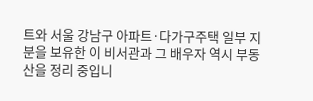트와 서울 강남구 아파트·다가구주택 일부 지분을 보유한 이 비서관과 그 배우자 역시 부동산을 정리 중입니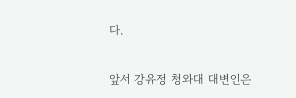다.

앞서 강유정 청와대 대변인은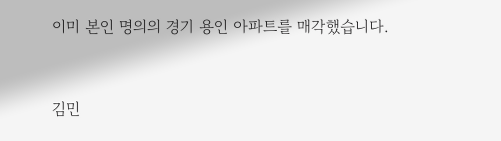이미 본인 명의의 경기 용인 아파트를 매각했습니다.


김민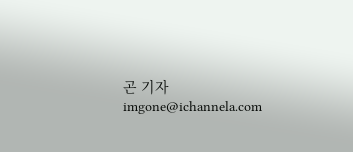곤 기자 imgone@ichannela.com